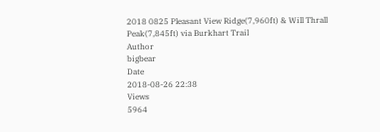2018 0825 Pleasant View Ridge(7,960ft) & Will Thrall Peak(7,845ft) via Burkhart Trail
Author
bigbear
Date
2018-08-26 22:38
Views
5964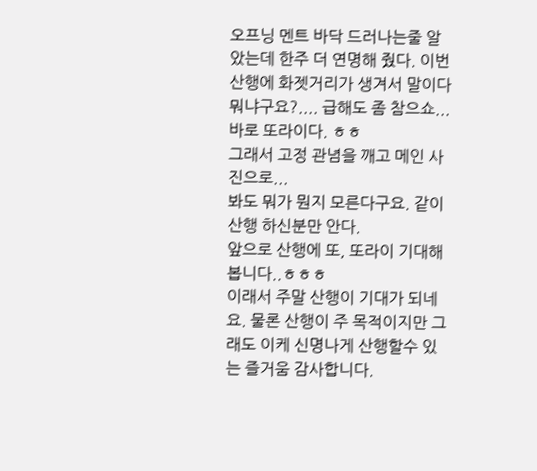오프닝 멘트 바닥 드러나는줄 알았는데 한주 더 연명해 줬다. 이번 산행에 화젯거리가 생겨서 말이다뭐냐구요?.... 급해도 좀 참으쇼...
바로 또라이다. ㅎㅎ
그래서 고정 관념을 깨고 메인 사진으로...
봐도 뭐가 뭔지 모른다구요. 같이 산행 하신분만 안다.
앞으로 산행에 또, 또라이 기대해 봅니다..ㅎㅎㅎ
이래서 주말 산행이 기대가 되네요. 물론 산행이 주 목적이지만 그래도 이케 신명나게 산행할수 있는 즐거움 감사합니다.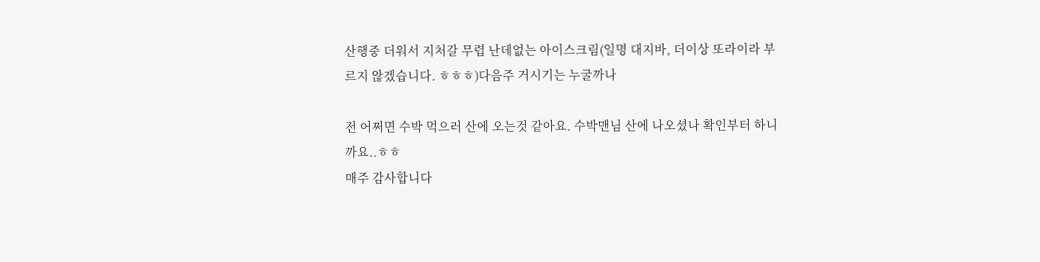산행중 더워서 지처갈 무렵 난데없는 아이스크림(일명 대지바, 더이상 또라이라 부르지 않겠습니다. ㅎㅎㅎ)다음주 거시기는 누굴까나

전 어쩌면 수박 먹으러 산에 오는것 같아요. 수박맨님 산에 나오셨나 확인부터 하니까요..ㅎㅎ
매주 감사합니다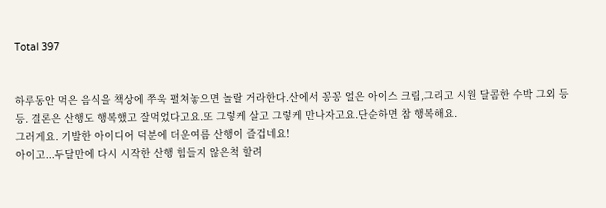Total 397


하루동안 먹은 음식을 책상에 쭈욱 펼쳐놓으면 놀랄 거라한다.산에서 꽁꽁 얼은 아이스 크림,그리고 시원 달콤한 수박 그외 등등. 결론은 산행도 행복했고 잘먹었다고요.또 그렇케 살고 그렇케 만나자고요.단순하면 참 행복해요.
그러게요. 기발한 아이디어 덕분에 더운여름 산행이 즐겁네요!
아이고...두달만에 다시 시작한 산행 힘들지 않은척 할려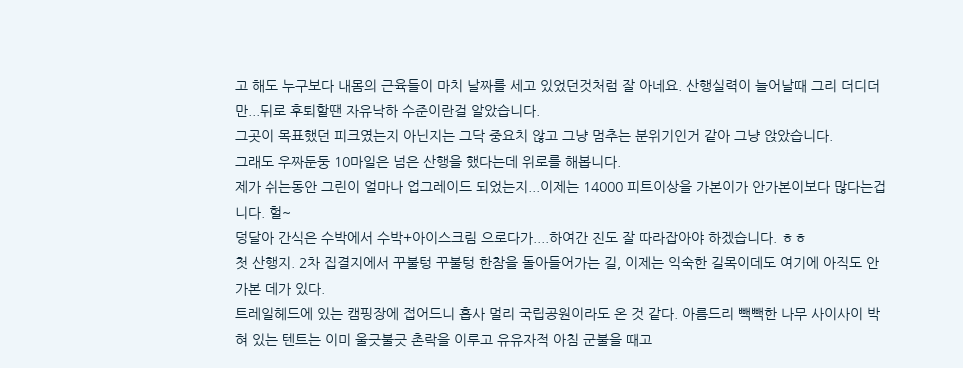고 해도 누구보다 내몸의 근육들이 마치 날짜를 세고 있었던것처럼 잘 아네요. 산행실력이 늘어날때 그리 더디더만...뒤로 후퇴할땐 자유낙하 수준이란걸 알았습니다.
그곳이 목표했던 피크였는지 아닌지는 그닥 중요치 않고 그냥 멈추는 분위기인거 같아 그냥 앉았습니다.
그래도 우짜둔둥 10마일은 넘은 산행을 했다는데 위로를 해봅니다.
제가 쉬는동안 그린이 얼마나 업그레이드 되었는지...이제는 14000 피트이상을 가본이가 안가본이보다 많다는겁니다. 헐~
덩달아 간식은 수박에서 수박+아이스크림 으로다가....하여간 진도 잘 따라잡아야 하겠습니다. ㅎㅎ
첫 산행지. 2차 집결지에서 꾸불텅 꾸불텅 한참을 돌아들어가는 길, 이제는 익숙한 길목이데도 여기에 아직도 안가본 데가 있다.
트레일헤드에 있는 캠핑장에 접어드니 흡사 멀리 국립공원이라도 온 것 같다. 아름드리 빽빽한 나무 사이사이 박혀 있는 텐트는 이미 울긋불긋 촌락을 이루고 유유자적 아침 군불을 때고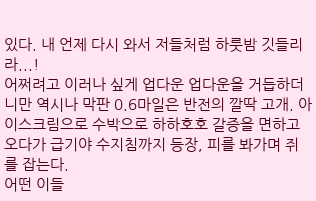있다. 내 언제 다시 와서 저들처럼 하룻밤 깃들리라...!
어쩌려고 이러나 싶게 업다운 업다운을 거듭하더니만 역시나 막판 0.6마일은 반전의 깔딱 고개. 아이스크림으로 수박으로 하하호호 갈증을 면하고 오다가 급기야 수지침까지 등장, 피를 봐가며 쥐를 잡는다.
어떤 이들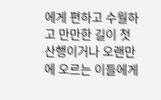에게 편하고 수월하고 만만한 길이 첫산행이거나 오랜만에 오르는 이들에게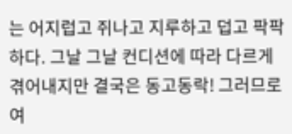는 어지럽고 쥐나고 지루하고 덥고 팍팍하다. 그날 그날 컨디션에 따라 다르게 겪어내지만 결국은 동고동락! 그러므로 여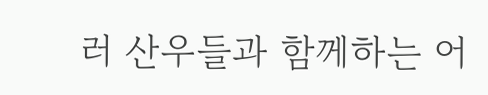러 산우들과 함께하는 어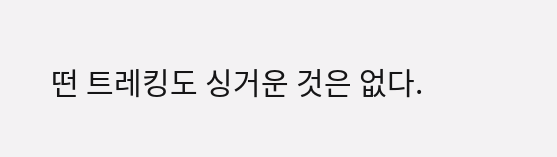떤 트레킹도 싱거운 것은 없다.